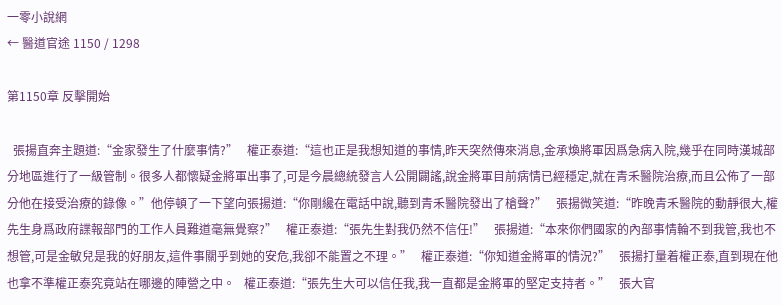一零小說網
← 醫道官途 1150 / 1298

第1150章 反擊開始

  張揚直奔主題道:“金家發生了什麼事情?”   權正泰道:“這也正是我想知道的事情,昨天突然傳來消息,金承煥將軍因爲急病入院,幾乎在同時漢城部分地區進行了一級管制。很多人都懷疑金將軍出事了,可是今晨總統發言人公開闢謠,說金將軍目前病情已經穩定,就在青禾醫院治療,而且公佈了一部分他在接受治療的錄像。”他停頓了一下望向張揚道:“你剛纔在電話中說,聽到青禾醫院發出了槍聲?”   張揚微笑道:“昨晚青禾醫院的動靜很大,權先生身爲政府諜報部門的工作人員難道毫無覺察?”   權正泰道:“張先生對我仍然不信任!”   張揚道:“本來你們國家的內部事情輪不到我管,我也不想管,可是金敏兒是我的好朋友,這件事關乎到她的安危,我卻不能置之不理。”   權正泰道:“你知道金將軍的情況?”   張揚打量着權正泰,直到現在他也拿不準權正泰究竟站在哪邊的陣營之中。   權正泰道:“張先生大可以信任我,我一直都是金將軍的堅定支持者。”   張大官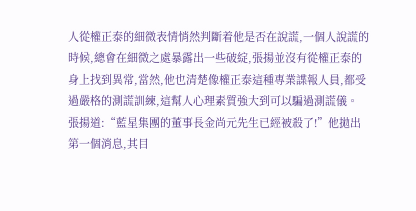人從權正泰的細微表情悄然判斷着他是否在說謊,一個人說謊的時候,總會在細微之處暴露出一些破綻,張揚並沒有從權正泰的身上找到異常,當然,他也清楚像權正泰這種專業諜報人員,都受過嚴格的測謊訓練,這幫人心理素質強大到可以騙過測謊儀。   張揚道:“藍星集團的董事長金尚元先生已經被殺了!”他拋出第一個消息,其目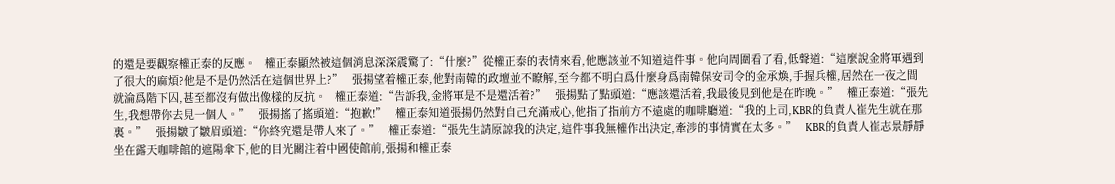的還是要觀察權正泰的反應。   權正泰顯然被這個消息深深震驚了:“什麼?”從權正泰的表情來看,他應該並不知道這件事。他向周圍看了看,低聲道:“這麼說金將軍遇到了很大的麻煩?他是不是仍然活在這個世界上?”   張揚望着權正泰,他對南韓的政壇並不瞭解,至今都不明白爲什麼身爲南韓保安司令的金承煥,手握兵權,居然在一夜之間就淪爲階下囚,甚至都沒有做出像樣的反抗。   權正泰道:“告訴我,金將軍是不是還活着?”   張揚點了點頭道:“應該還活着,我最後見到他是在昨晚。”   權正泰道:“張先生,我想帶你去見一個人。”   張揚搖了搖頭道:“抱歉!”   權正泰知道張揚仍然對自己充滿戒心,他指了指前方不遠處的咖啡廳道:“我的上司,KBR的負責人崔先生就在那裏。”   張揚皺了皺眉頭道:“你終究還是帶人來了。”   權正泰道:“張先生請原諒我的決定,這件事我無權作出決定,牽涉的事情實在太多。”   KBR的負責人崔志景靜靜坐在露天咖啡館的遮陽傘下,他的目光關注着中國使館前,張揚和權正泰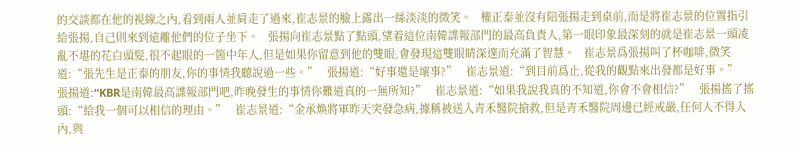的交談都在他的視線之內,看到兩人並肩走了過來,崔志景的臉上露出一絲淡淡的微笑。   權正泰並沒有陪張揚走到桌前,而是將崔志景的位置指引給張揚,自己則來到遠離他們的位子坐下。   張揚向崔志景點了點頭,望着這位南韓諜報部門的最高負責人,第一眼印象最深刻的就是崔志景一頭凌亂不堪的花白頭髮,很不起眼的一箇中年人,但是如果你留意到他的雙眼,會發現這雙眼睛深邃而充滿了智慧。   崔志景爲張揚叫了杯咖啡,微笑道:“張先生是正泰的朋友,你的事情我聽說過一些。”   張揚道:“好事還是壞事?”   崔志景道:“到目前爲止,從我的觀點來出發都是好事。”   張揚道:“KBR是南韓最高諜報部門吧,昨晚發生的事情你難道真的一無所知?”   崔志景道:“如果我說我真的不知道,你會不會相信?”   張揚搖了搖頭:“給我一個可以相信的理由。”   崔志景道:“金承煥將軍昨天突發急病,據稱被送入青禾醫院搶救,但是青禾醫院周邊已經戒嚴,任何人不得入內,與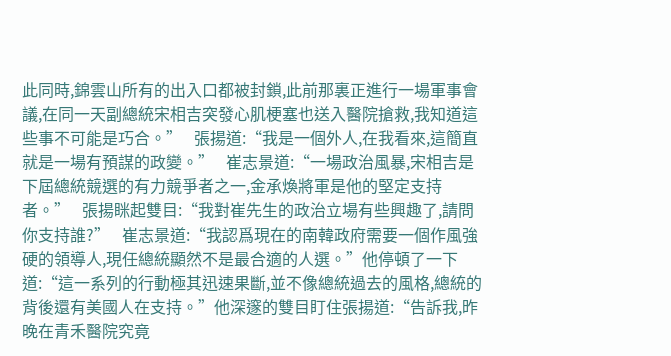此同時,錦雲山所有的出入口都被封鎖,此前那裏正進行一場軍事會議,在同一天副總統宋相吉突發心肌梗塞也送入醫院搶救,我知道這些事不可能是巧合。”   張揚道:“我是一個外人,在我看來,這簡直就是一場有預謀的政變。”   崔志景道:“一場政治風暴,宋相吉是下屆總統競選的有力競爭者之一,金承煥將軍是他的堅定支持者。”   張揚眯起雙目:“我對崔先生的政治立場有些興趣了,請問你支持誰?”   崔志景道:“我認爲現在的南韓政府需要一個作風強硬的領導人,現任總統顯然不是最合適的人選。”他停頓了一下道:“這一系列的行動極其迅速果斷,並不像總統過去的風格,總統的背後還有美國人在支持。”他深邃的雙目盯住張揚道:“告訴我,昨晚在青禾醫院究竟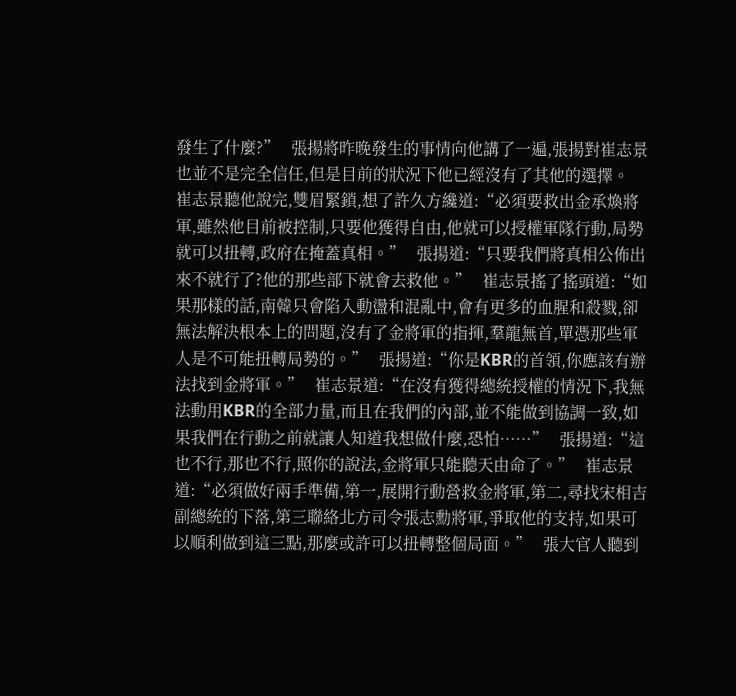發生了什麼?”   張揚將昨晚發生的事情向他講了一遍,張揚對崔志景也並不是完全信任,但是目前的狀況下他已經沒有了其他的選擇。   崔志景聽他說完,雙眉緊鎖,想了許久方纔道:“必須要救出金承煥將軍,雖然他目前被控制,只要他獲得自由,他就可以授權軍隊行動,局勢就可以扭轉,政府在掩蓋真相。”   張揚道:“只要我們將真相公佈出來不就行了?他的那些部下就會去救他。”   崔志景搖了搖頭道:“如果那樣的話,南韓只會陷入動盪和混亂中,會有更多的血腥和殺戮,卻無法解決根本上的問題,沒有了金將軍的指揮,羣龍無首,單憑那些軍人是不可能扭轉局勢的。”   張揚道:“你是KBR的首領,你應該有辦法找到金將軍。”   崔志景道:“在沒有獲得總統授權的情況下,我無法動用KBR的全部力量,而且在我們的內部,並不能做到協調一致,如果我們在行動之前就讓人知道我想做什麼,恐怕……”   張揚道:“這也不行,那也不行,照你的說法,金將軍只能聽天由命了。”   崔志景道:“必須做好兩手準備,第一,展開行動營救金將軍,第二,尋找宋相吉副總統的下落,第三聯絡北方司令張志勳將軍,爭取他的支持,如果可以順利做到這三點,那麼或許可以扭轉整個局面。”   張大官人聽到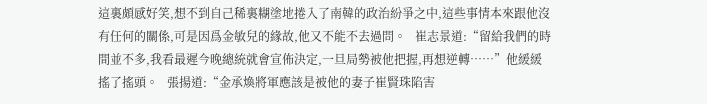這裏頗感好笑,想不到自己稀裏糊塗地捲入了南韓的政治紛爭之中,這些事情本來跟他沒有任何的關係,可是因爲金敏兒的緣故,他又不能不去過問。   崔志景道:“留給我們的時間並不多,我看最遲今晚總統就會宣佈決定,一旦局勢被他把握,再想逆轉……”他緩緩搖了搖頭。   張揚道:“金承煥將軍應該是被他的妻子崔賢珠陷害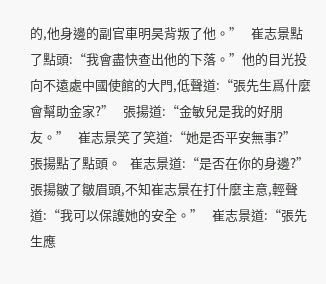的,他身邊的副官車明昊背叛了他。”   崔志景點了點頭:“我會盡快查出他的下落。”他的目光投向不遠處中國使館的大門,低聲道:“張先生爲什麼會幫助金家?”   張揚道:“金敏兒是我的好朋友。”   崔志景笑了笑道:“她是否平安無事?”   張揚點了點頭。   崔志景道:“是否在你的身邊?”   張揚皺了皺眉頭,不知崔志景在打什麼主意,輕聲道:“我可以保護她的安全。”   崔志景道:“張先生應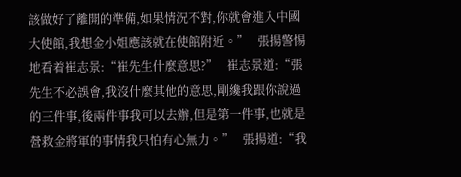該做好了離開的準備,如果情況不對,你就會進入中國大使館,我想金小姐應該就在使館附近。”   張揚警惕地看着崔志景:“崔先生什麼意思?”   崔志景道:“張先生不必誤會,我沒什麼其他的意思,剛纔我跟你說過的三件事,後兩件事我可以去辦,但是第一件事,也就是營救金將軍的事情我只怕有心無力。”   張揚道:“我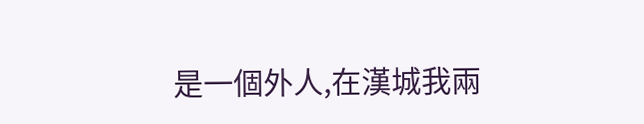是一個外人,在漢城我兩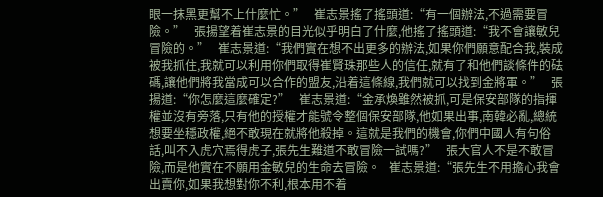眼一抹黑更幫不上什麼忙。”   崔志景搖了搖頭道:“有一個辦法,不過需要冒險。”   張揚望着崔志景的目光似乎明白了什麼,他搖了搖頭道:“我不會讓敏兒冒險的。”   崔志景道:“我們實在想不出更多的辦法,如果你們願意配合我,裝成被我抓住,我就可以利用你們取得崔賢珠那些人的信任,就有了和他們談條件的砝碼,讓他們將我當成可以合作的盟友,沿着這條線,我們就可以找到金將軍。”   張揚道:“你怎麼這麼確定?”   崔志景道:“金承煥雖然被抓,可是保安部隊的指揮權並沒有旁落,只有他的授權才能號令整個保安部隊,他如果出事,南韓必亂,總統想要坐穩政權,絕不敢現在就將他殺掉。這就是我們的機會,你們中國人有句俗話,叫不入虎穴焉得虎子,張先生難道不敢冒險一試嗎?”   張大官人不是不敢冒險,而是他實在不願用金敏兒的生命去冒險。   崔志景道:“張先生不用擔心我會出賣你,如果我想對你不利,根本用不着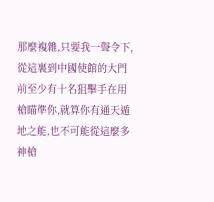那麼複雜,只要我一聲令下,從這裏到中國使館的大門前至少有十名狙擊手在用槍瞄準你,就算你有通天遁地之能,也不可能從這麼多神槍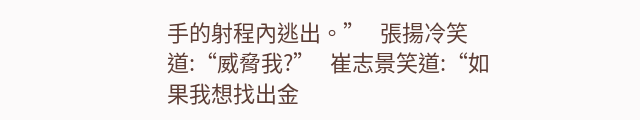手的射程內逃出。”   張揚冷笑道:“威脅我?”   崔志景笑道:“如果我想找出金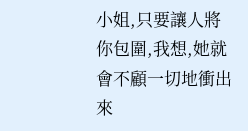小姐,只要讓人將你包圍,我想,她就會不顧一切地衝出來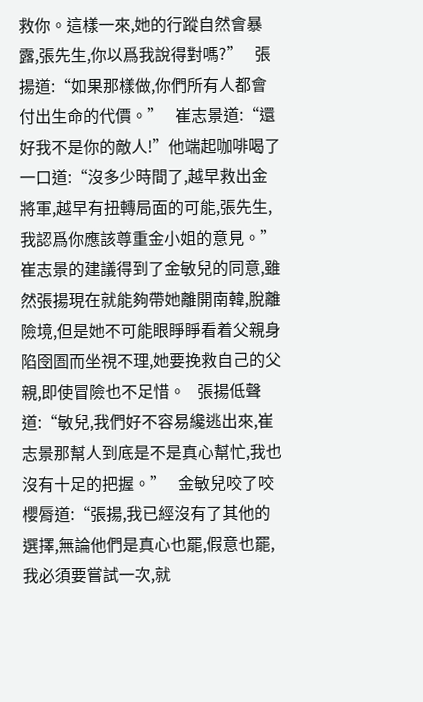救你。這樣一來,她的行蹤自然會暴露,張先生,你以爲我說得對嗎?”   張揚道:“如果那樣做,你們所有人都會付出生命的代價。”   崔志景道:“還好我不是你的敵人!”他端起咖啡喝了一口道:“沒多少時間了,越早救出金將軍,越早有扭轉局面的可能,張先生,我認爲你應該尊重金小姐的意見。”   崔志景的建議得到了金敏兒的同意,雖然張揚現在就能夠帶她離開南韓,脫離險境,但是她不可能眼睜睜看着父親身陷囹圄而坐視不理,她要挽救自己的父親,即使冒險也不足惜。   張揚低聲道:“敏兒,我們好不容易纔逃出來,崔志景那幫人到底是不是真心幫忙,我也沒有十足的把握。”   金敏兒咬了咬櫻脣道:“張揚,我已經沒有了其他的選擇,無論他們是真心也罷,假意也罷,我必須要嘗試一次,就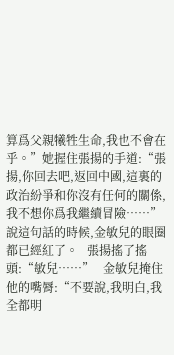算爲父親犧牲生命,我也不會在乎。”她握住張揚的手道:“張揚,你回去吧,返回中國,這裏的政治紛爭和你沒有任何的關係,我不想你爲我繼續冒險……”說這句話的時候,金敏兒的眼圈都已經紅了。   張揚搖了搖頭:“敏兒……”   金敏兒掩住他的嘴脣:“不要說,我明白,我全都明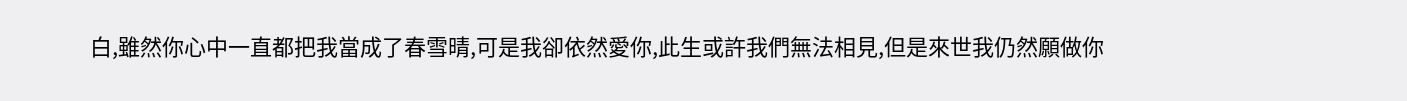白,雖然你心中一直都把我當成了春雪晴,可是我卻依然愛你,此生或許我們無法相見,但是來世我仍然願做你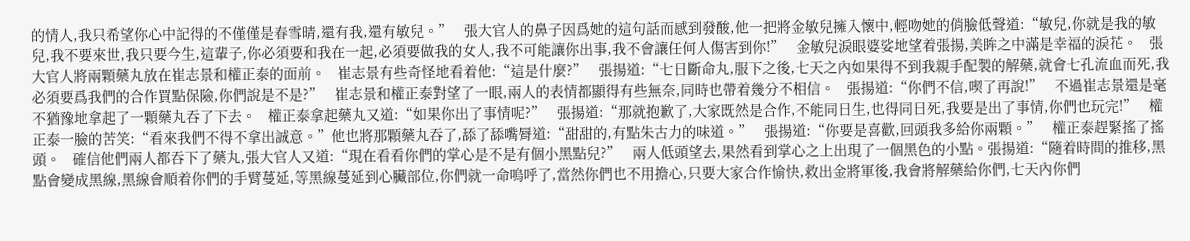的情人,我只希望你心中記得的不僅僅是春雪晴,還有我,還有敏兒。”   張大官人的鼻子因爲她的這句話而感到發酸,他一把將金敏兒擁入懷中,輕吻她的俏臉低聲道:“敏兒,你就是我的敏兒,我不要來世,我只要今生,這輩子,你必須要和我在一起,必須要做我的女人,我不可能讓你出事,我不會讓任何人傷害到你!”   金敏兒淚眼婆娑地望着張揚,美眸之中滿是幸福的淚花。   張大官人將兩顆藥丸放在崔志景和權正泰的面前。   崔志景有些奇怪地看着他:“這是什麼?”   張揚道:“七日斷命丸,服下之後,七天之內如果得不到我親手配製的解藥,就會七孔流血而死,我必須要爲我們的合作買點保險,你們說是不是?”   崔志景和權正泰對望了一眼,兩人的表情都顯得有些無奈,同時也帶着幾分不相信。   張揚道:“你們不信,喫了再說!”   不過崔志景還是毫不猶豫地拿起了一顆藥丸吞了下去。   權正泰拿起藥丸又道:“如果你出了事情呢?”   張揚道:“那就抱歉了,大家既然是合作,不能同日生,也得同日死,我要是出了事情,你們也玩完!”   權正泰一臉的苦笑:“看來我們不得不拿出誠意。”他也將那顆藥丸吞了,舔了舔嘴脣道:“甜甜的,有點朱古力的味道。”   張揚道:“你要是喜歡,回頭我多給你兩顆。”   權正泰趕緊搖了搖頭。   確信他們兩人都吞下了藥丸,張大官人又道:“現在看看你們的掌心是不是有個小黑點兒?”   兩人低頭望去,果然看到掌心之上出現了一個黑色的小點。張揚道:“隨着時間的推移,黑點會變成黑線,黑線會順着你們的手臂蔓延,等黑線蔓延到心臟部位,你們就一命嗚呼了,當然你們也不用擔心,只要大家合作愉快,救出金將軍後,我會將解藥給你們,七天內你們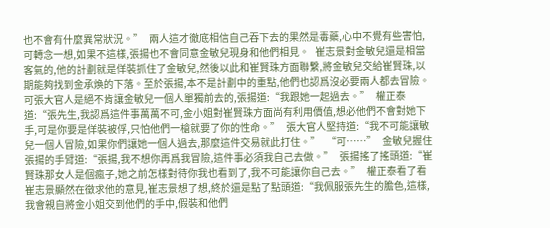也不會有什麼異常狀況。”   兩人這才徹底相信自己吞下去的果然是毒藥,心中不覺有些害怕,可轉念一想,如果不這樣,張揚也不會同意金敏兒現身和他們相見。   崔志景對金敏兒還是相當客氣的,他的計劃就是佯裝抓住了金敏兒,然後以此和崔賢珠方面聯繫,將金敏兒交給崔賢珠,以期能夠找到金承煥的下落。至於張揚,本不是計劃中的重點,他們也認爲沒必要兩人都去冒險。可張大官人是絕不肯讓金敏兒一個人單獨前去的,張揚道:“我跟她一起過去。”   權正泰道:“張先生,我認爲這件事萬萬不可,金小姐對崔賢珠方面尚有利用價值,想必他們不會對她下手,可是你要是佯裝被俘,只怕他們一槍就要了你的性命。”   張大官人堅持道:“我不可能讓敏兒一個人冒險,如果你們讓她一個人過去,那麼這件交易就此打住。”   “可……”   金敏兒握住張揚的手臂道:“張揚,我不想你再爲我冒險,這件事必須我自己去做。”   張揚搖了搖頭道:“崔賢珠那女人是個瘋子,她之前怎樣對待你我也看到了,我不可能讓你自己去。”   權正泰看了看崔志景顯然在徵求他的意見,崔志景想了想,終於還是點了點頭道:“我佩服張先生的膽色,這樣,我會親自將金小姐交到他們的手中,假裝和他們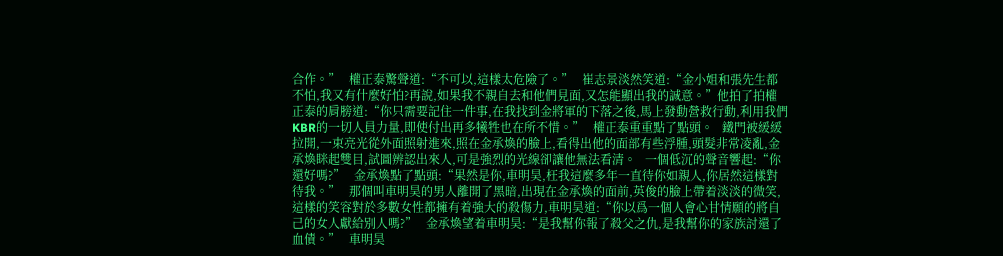合作。”   權正泰驚聲道:“不可以,這樣太危險了。”   崔志景淡然笑道:“金小姐和張先生都不怕,我又有什麼好怕?再說,如果我不親自去和他們見面,又怎能顯出我的誠意。”他拍了拍權正泰的肩膀道:“你只需要記住一件事,在我找到金將軍的下落之後,馬上發動營救行動,利用我們KBR的一切人員力量,即使付出再多犧牲也在所不惜。”   權正泰重重點了點頭。   鐵門被緩緩拉開,一束亮光從外面照射進來,照在金承煥的臉上,看得出他的面部有些浮腫,頭髮非常凌亂,金承煥眯起雙目,試圖辨認出來人,可是強烈的光線卻讓他無法看清。   一個低沉的聲音響起:“你還好嗎?”   金承煥點了點頭:“果然是你,車明昊,枉我這麼多年一直待你如親人,你居然這樣對待我。”   那個叫車明昊的男人離開了黑暗,出現在金承煥的面前,英俊的臉上帶着淡淡的微笑,這樣的笑容對於多數女性都擁有着強大的殺傷力,車明昊道:“你以爲一個人會心甘情願的將自己的女人獻給別人嗎?”   金承煥望着車明昊:“是我幫你報了殺父之仇,是我幫你的家族討還了血債。”   車明昊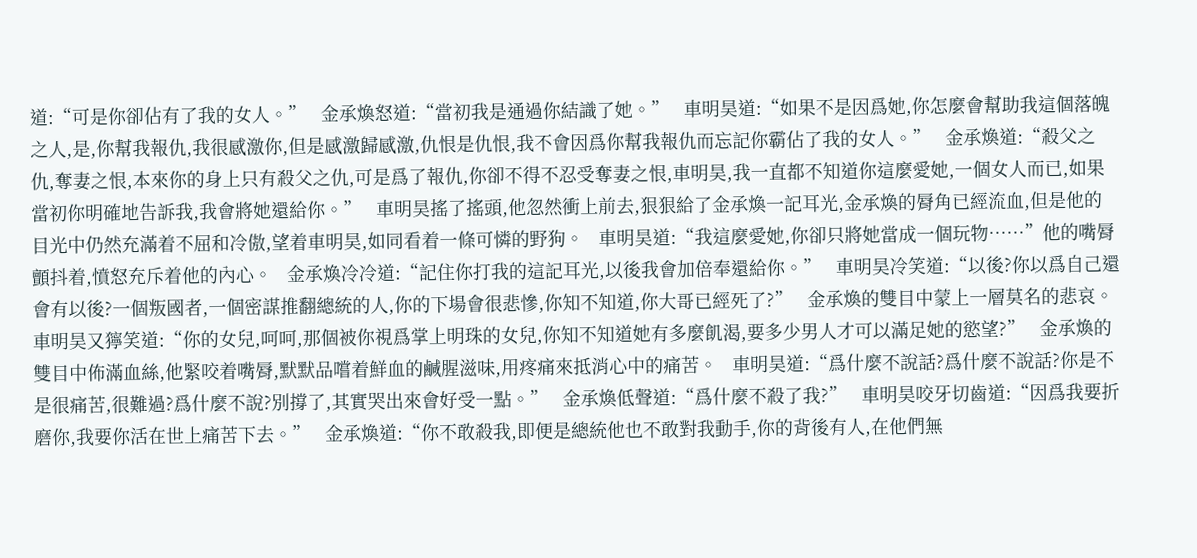道:“可是你卻佔有了我的女人。”   金承煥怒道:“當初我是通過你結識了她。”   車明昊道:“如果不是因爲她,你怎麼會幫助我這個落魄之人,是,你幫我報仇,我很感激你,但是感激歸感激,仇恨是仇恨,我不會因爲你幫我報仇而忘記你霸佔了我的女人。”   金承煥道:“殺父之仇,奪妻之恨,本來你的身上只有殺父之仇,可是爲了報仇,你卻不得不忍受奪妻之恨,車明昊,我一直都不知道你這麼愛她,一個女人而已,如果當初你明確地告訴我,我會將她還給你。”   車明昊搖了搖頭,他忽然衝上前去,狠狠給了金承煥一記耳光,金承煥的脣角已經流血,但是他的目光中仍然充滿着不屈和冷傲,望着車明昊,如同看着一條可憐的野狗。   車明昊道:“我這麼愛她,你卻只將她當成一個玩物……”他的嘴脣顫抖着,憤怒充斥着他的內心。   金承煥冷冷道:“記住你打我的這記耳光,以後我會加倍奉還給你。”   車明昊冷笑道:“以後?你以爲自己還會有以後?一個叛國者,一個密謀推翻總統的人,你的下場會很悲慘,你知不知道,你大哥已經死了?”   金承煥的雙目中蒙上一層莫名的悲哀。   車明昊又獰笑道:“你的女兒,呵呵,那個被你視爲掌上明珠的女兒,你知不知道她有多麼飢渴,要多少男人才可以滿足她的慾望?”   金承煥的雙目中佈滿血絲,他緊咬着嘴脣,默默品嚐着鮮血的鹹腥滋味,用疼痛來抵消心中的痛苦。   車明昊道:“爲什麼不說話?爲什麼不說話?你是不是很痛苦,很難過?爲什麼不說?別撐了,其實哭出來會好受一點。”   金承煥低聲道:“爲什麼不殺了我?”   車明昊咬牙切齒道:“因爲我要折磨你,我要你活在世上痛苦下去。”   金承煥道:“你不敢殺我,即便是總統他也不敢對我動手,你的背後有人,在他們無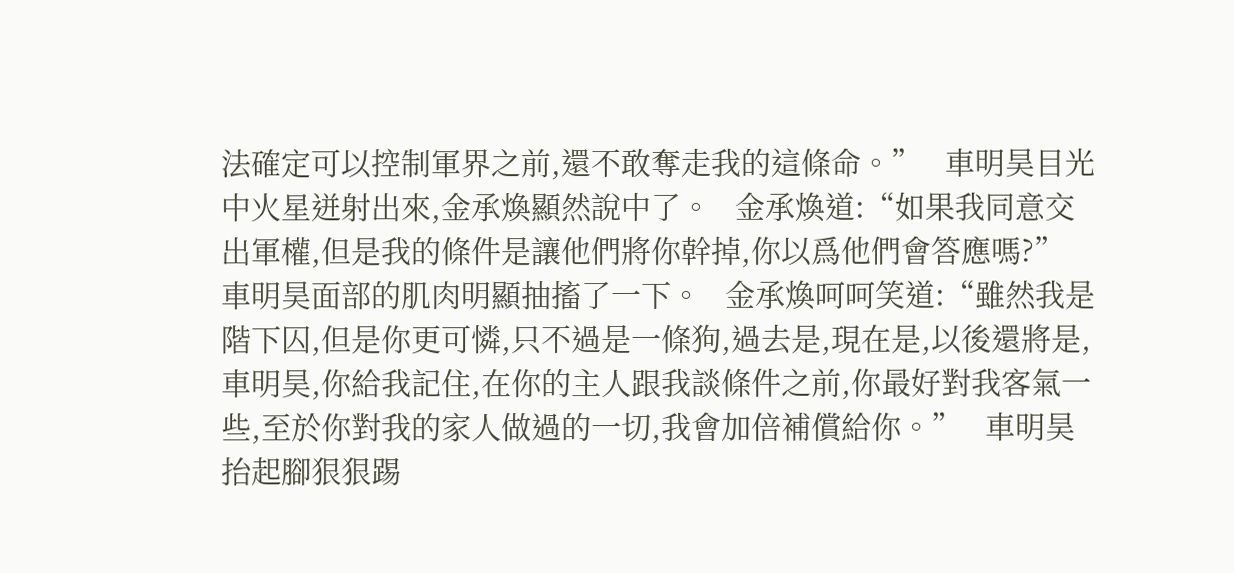法確定可以控制軍界之前,還不敢奪走我的這條命。”   車明昊目光中火星迸射出來,金承煥顯然說中了。   金承煥道:“如果我同意交出軍權,但是我的條件是讓他們將你幹掉,你以爲他們會答應嗎?”   車明昊面部的肌肉明顯抽搐了一下。   金承煥呵呵笑道:“雖然我是階下囚,但是你更可憐,只不過是一條狗,過去是,現在是,以後還將是,車明昊,你給我記住,在你的主人跟我談條件之前,你最好對我客氣一些,至於你對我的家人做過的一切,我會加倍補償給你。”   車明昊抬起腳狠狠踢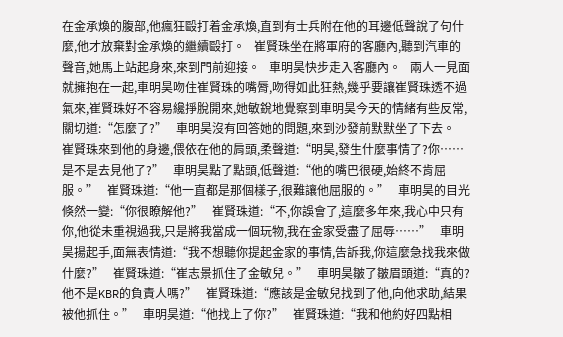在金承煥的腹部,他瘋狂毆打着金承煥,直到有士兵附在他的耳邊低聲說了句什麼,他才放棄對金承煥的繼續毆打。   崔賢珠坐在將軍府的客廳內,聽到汽車的聲音,她馬上站起身來,來到門前迎接。   車明昊快步走入客廳內。   兩人一見面就擁抱在一起,車明昊吻住崔賢珠的嘴脣,吻得如此狂熱,幾乎要讓崔賢珠透不過氣來,崔賢珠好不容易纔掙脫開來,她敏銳地覺察到車明昊今天的情緒有些反常,關切道:“怎麼了?”   車明昊沒有回答她的問題,來到沙發前默默坐了下去。   崔賢珠來到他的身邊,偎依在他的肩頭,柔聲道:“明昊,發生什麼事情了?你……是不是去見他了?”   車明昊點了點頭,低聲道:“他的嘴巴很硬,始終不肯屈服。”   崔賢珠道:“他一直都是那個樣子,很難讓他屈服的。”   車明昊的目光倏然一變:“你很瞭解他?”   崔賢珠道:“不,你誤會了,這麼多年來,我心中只有你,他從未重視過我,只是將我當成一個玩物,我在金家受盡了屈辱……”   車明昊揚起手,面無表情道:“我不想聽你提起金家的事情,告訴我,你這麼急找我來做什麼?”   崔賢珠道:“崔志景抓住了金敏兒。”   車明昊皺了皺眉頭道:“真的?他不是KBR的負責人嗎?”   崔賢珠道:“應該是金敏兒找到了他,向他求助,結果被他抓住。”   車明昊道:“他找上了你?”   崔賢珠道:“我和他約好四點相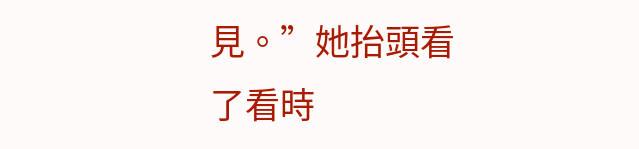見。”她抬頭看了看時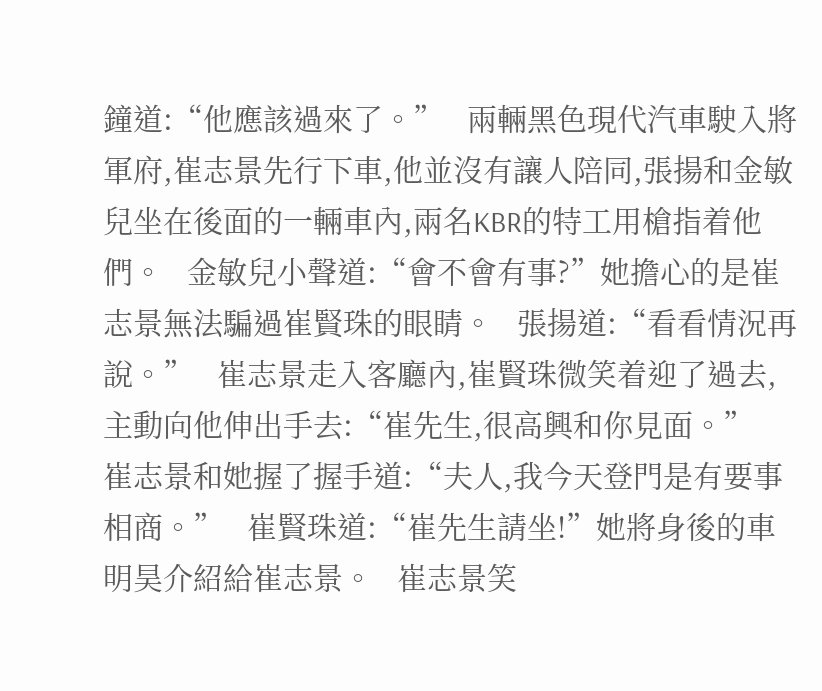鐘道:“他應該過來了。”   兩輛黑色現代汽車駛入將軍府,崔志景先行下車,他並沒有讓人陪同,張揚和金敏兒坐在後面的一輛車內,兩名KBR的特工用槍指着他們。   金敏兒小聲道:“會不會有事?”她擔心的是崔志景無法騙過崔賢珠的眼睛。   張揚道:“看看情況再說。”   崔志景走入客廳內,崔賢珠微笑着迎了過去,主動向他伸出手去:“崔先生,很高興和你見面。”   崔志景和她握了握手道:“夫人,我今天登門是有要事相商。”   崔賢珠道:“崔先生請坐!”她將身後的車明昊介紹給崔志景。   崔志景笑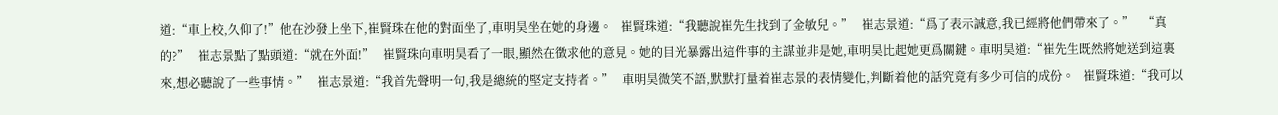道:“車上校,久仰了!”他在沙發上坐下,崔賢珠在他的對面坐了,車明昊坐在她的身邊。   崔賢珠道:“我聽說崔先生找到了金敏兒。”   崔志景道:“爲了表示誠意,我已經將他們帶來了。”   “真的?”   崔志景點了點頭道:“就在外面!”   崔賢珠向車明昊看了一眼,顯然在徵求他的意見。她的目光暴露出這件事的主謀並非是她,車明昊比起她更爲關鍵。車明昊道:“崔先生既然將她送到這裏來,想必聽說了一些事情。”   崔志景道:“我首先聲明一句,我是總統的堅定支持者。”   車明昊微笑不語,默默打量着崔志景的表情變化,判斷着他的話究竟有多少可信的成份。   崔賢珠道:“我可以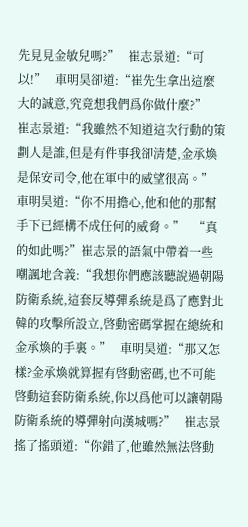先見見金敏兒嗎?”   崔志景道:“可以!”   車明昊卻道:“崔先生拿出這麼大的誠意,究竟想我們爲你做什麼?”   崔志景道:“我雖然不知道這次行動的策劃人是誰,但是有件事我卻清楚,金承煥是保安司令,他在軍中的威望很高。”   車明昊道:“你不用擔心,他和他的那幫手下已經構不成任何的威脅。”   “真的如此嗎?”崔志景的語氣中帶着一些嘲諷地含義:“我想你們應該聽說過朝陽防衛系統,這套反導彈系統是爲了應對北韓的攻擊所設立,啓動密碼掌握在總統和金承煥的手裏。”   車明昊道:“那又怎樣?金承煥就算握有啓動密碼,也不可能啓動這套防衛系統,你以爲他可以讓朝陽防衛系統的導彈射向漢城嗎?”   崔志景搖了搖頭道:“你錯了,他雖然無法啓動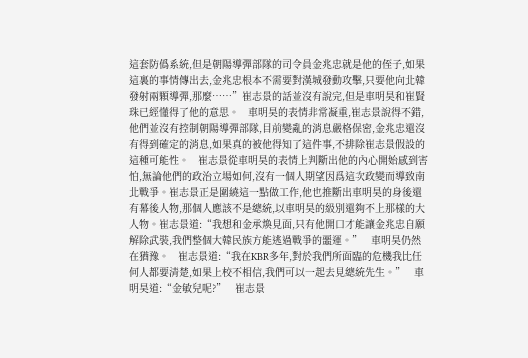這套防僞系統,但是朝陽導彈部隊的司令員金兆忠就是他的侄子,如果這裏的事情傳出去,金兆忠根本不需要對漢城發動攻擊,只要他向北韓發射兩顆導彈,那麼……”崔志景的話並沒有說完,但是車明昊和崔賢珠已經懂得了他的意思。   車明昊的表情非常凝重,崔志景說得不錯,他們並沒有控制朝陽導彈部隊,目前變亂的消息嚴格保密,金兆忠還沒有得到確定的消息,如果真的被他得知了這件事,不排除崔志景假設的這種可能性。   崔志景從車明昊的表情上判斷出他的內心開始感到害怕,無論他們的政治立場如何,沒有一個人期望因爲這次政變而導致南北戰爭。崔志景正是圍繞這一點做工作,他也推斷出車明昊的身後還有幕後人物,那個人應該不是總統,以車明昊的級別還夠不上那樣的大人物。崔志景道:“我想和金承煥見面,只有他開口才能讓金兆忠自願解除武裝,我們整個大韓民族方能逃過戰爭的噩運。”   車明昊仍然在猶豫。   崔志景道:“我在KBR多年,對於我們所面臨的危機我比任何人都要清楚,如果上校不相信,我們可以一起去見總統先生。”   車明昊道:“金敏兒呢?”   崔志景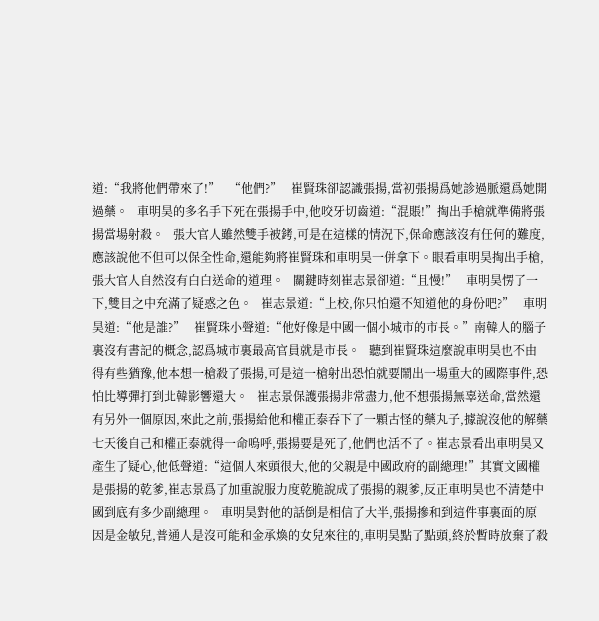道:“我將他們帶來了!”   “他們?”   崔賢珠卻認識張揚,當初張揚爲她診過脈還爲她開過藥。   車明昊的多名手下死在張揚手中,他咬牙切齒道:“混賬!”掏出手槍就準備將張揚當場射殺。   張大官人雖然雙手被銬,可是在這樣的情況下,保命應該沒有任何的難度,應該說他不但可以保全性命,還能夠將崔賢珠和車明昊一併拿下。眼看車明昊掏出手槍,張大官人自然沒有白白送命的道理。   關鍵時刻崔志景卻道:“且慢!”   車明昊愣了一下,雙目之中充滿了疑惑之色。   崔志景道:“上校,你只怕還不知道他的身份吧?”   車明昊道:“他是誰?”   崔賢珠小聲道:“他好像是中國一個小城市的市長。”南韓人的腦子裏沒有書記的概念,認爲城市裏最高官員就是市長。   聽到崔賢珠這麼說車明昊也不由得有些猶豫,他本想一槍殺了張揚,可是這一槍射出恐怕就要鬧出一場重大的國際事件,恐怕比導彈打到北韓影響還大。   崔志景保護張揚非常盡力,他不想張揚無辜送命,當然還有另外一個原因,來此之前,張揚給他和權正泰吞下了一顆古怪的藥丸子,據說沒他的解藥七天後自己和權正泰就得一命嗚呼,張揚要是死了,他們也活不了。崔志景看出車明昊又產生了疑心,他低聲道:“這個人來頭很大,他的父親是中國政府的副總理!”其實文國權是張揚的乾爹,崔志景爲了加重說服力度乾脆說成了張揚的親爹,反正車明昊也不清楚中國到底有多少副總理。   車明昊對他的話倒是相信了大半,張揚摻和到這件事裏面的原因是金敏兒,普通人是沒可能和金承煥的女兒來往的,車明昊點了點頭,終於暫時放棄了殺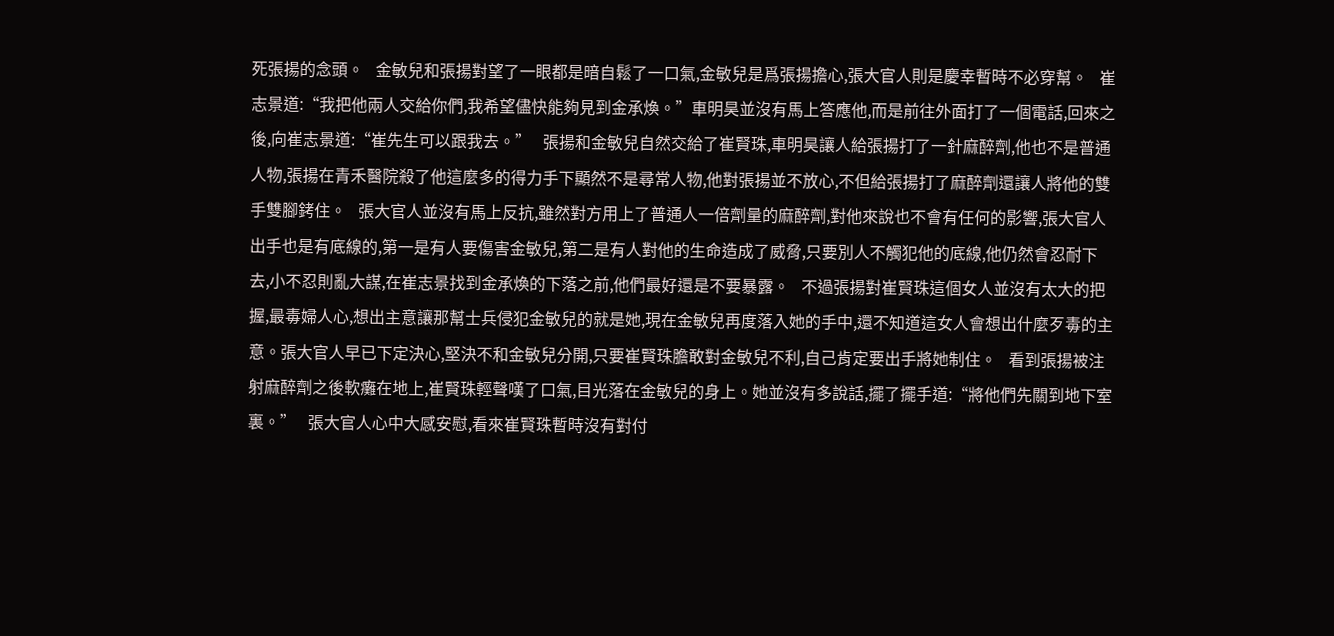死張揚的念頭。   金敏兒和張揚對望了一眼都是暗自鬆了一口氣,金敏兒是爲張揚擔心,張大官人則是慶幸暫時不必穿幫。   崔志景道:“我把他兩人交給你們,我希望儘快能夠見到金承煥。”車明昊並沒有馬上答應他,而是前往外面打了一個電話,回來之後,向崔志景道:“崔先生可以跟我去。”   張揚和金敏兒自然交給了崔賢珠,車明昊讓人給張揚打了一針麻醉劑,他也不是普通人物,張揚在青禾醫院殺了他這麼多的得力手下顯然不是尋常人物,他對張揚並不放心,不但給張揚打了麻醉劑還讓人將他的雙手雙腳銬住。   張大官人並沒有馬上反抗,雖然對方用上了普通人一倍劑量的麻醉劑,對他來說也不會有任何的影響,張大官人出手也是有底線的,第一是有人要傷害金敏兒,第二是有人對他的生命造成了威脅,只要別人不觸犯他的底線,他仍然會忍耐下去,小不忍則亂大謀,在崔志景找到金承煥的下落之前,他們最好還是不要暴露。   不過張揚對崔賢珠這個女人並沒有太大的把握,最毒婦人心,想出主意讓那幫士兵侵犯金敏兒的就是她,現在金敏兒再度落入她的手中,還不知道這女人會想出什麼歹毒的主意。張大官人早已下定決心,堅決不和金敏兒分開,只要崔賢珠膽敢對金敏兒不利,自己肯定要出手將她制住。   看到張揚被注射麻醉劑之後軟癱在地上,崔賢珠輕聲嘆了口氣,目光落在金敏兒的身上。她並沒有多說話,擺了擺手道:“將他們先關到地下室裏。”   張大官人心中大感安慰,看來崔賢珠暫時沒有對付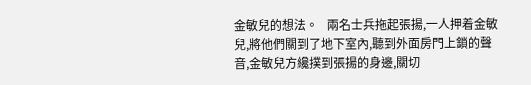金敏兒的想法。   兩名士兵拖起張揚,一人押着金敏兒,將他們關到了地下室內,聽到外面房門上鎖的聲音,金敏兒方纔撲到張揚的身邊,關切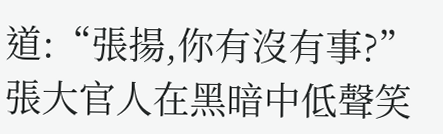道:“張揚,你有沒有事?”   張大官人在黑暗中低聲笑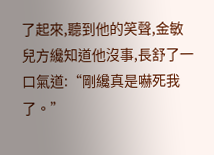了起來,聽到他的笑聲,金敏兒方纔知道他沒事,長舒了一口氣道:“剛纔真是嚇死我了。”